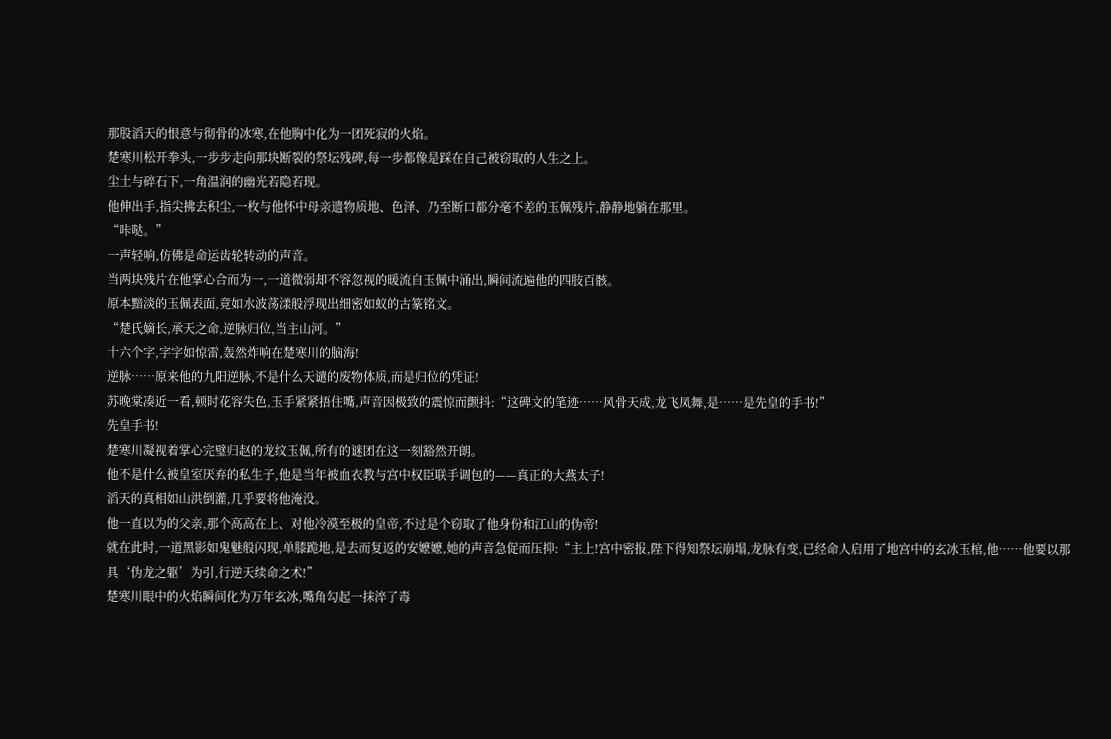那股滔天的恨意与彻骨的冰寒,在他胸中化为一团死寂的火焰。
楚寒川松开拳头,一步步走向那块断裂的祭坛残碑,每一步都像是踩在自己被窃取的人生之上。
尘土与碎石下,一角温润的幽光若隐若现。
他伸出手,指尖拂去积尘,一枚与他怀中母亲遗物质地、色泽、乃至断口都分毫不差的玉佩残片,静静地躺在那里。
“咔哒。”
一声轻响,仿佛是命运齿轮转动的声音。
当两块残片在他掌心合而为一,一道微弱却不容忽视的暖流自玉佩中涌出,瞬间流遍他的四肢百骸。
原本黯淡的玉佩表面,竟如水波荡漾般浮现出细密如蚁的古篆铭文。
“楚氏嫡长,承天之命,逆脉归位,当主山河。”
十六个字,字字如惊雷,轰然炸响在楚寒川的脑海!
逆脉……原来他的九阳逆脉,不是什么天谴的废物体质,而是归位的凭证!
苏晚棠凑近一看,顿时花容失色,玉手紧紧捂住嘴,声音因极致的震惊而颤抖:“这碑文的笔迹……风骨天成,龙飞凤舞,是……是先皇的手书!”
先皇手书!
楚寒川凝视着掌心完璧归赵的龙纹玉佩,所有的谜团在这一刻豁然开朗。
他不是什么被皇室厌弃的私生子,他是当年被血衣教与宫中权臣联手调包的——真正的大燕太子!
滔天的真相如山洪倒灌,几乎要将他淹没。
他一直以为的父亲,那个高高在上、对他冷漠至极的皇帝,不过是个窃取了他身份和江山的伪帝!
就在此时,一道黑影如鬼魅般闪现,单膝跪地,是去而复返的安嬷嬷,她的声音急促而压抑:“主上!宫中密报,陛下得知祭坛崩塌,龙脉有变,已经命人启用了地宫中的玄冰玉棺,他……他要以那具‘伪龙之躯’为引,行逆天续命之术!”
楚寒川眼中的火焰瞬间化为万年玄冰,嘴角勾起一抹淬了毒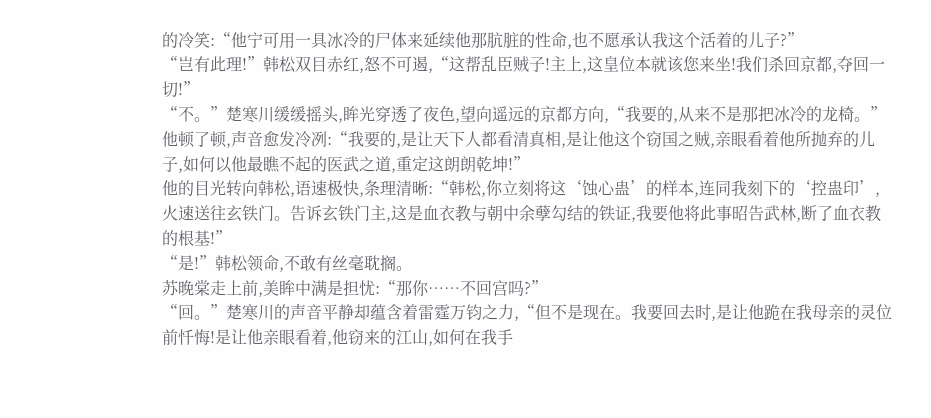的冷笑:“他宁可用一具冰冷的尸体来延续他那肮脏的性命,也不愿承认我这个活着的儿子?”
“岂有此理!”韩松双目赤红,怒不可遏,“这帮乱臣贼子!主上,这皇位本就该您来坐!我们杀回京都,夺回一切!”
“不。”楚寒川缓缓摇头,眸光穿透了夜色,望向遥远的京都方向,“我要的,从来不是那把冰冷的龙椅。”
他顿了顿,声音愈发冷冽:“我要的,是让天下人都看清真相,是让他这个窃国之贼,亲眼看着他所抛弃的儿子,如何以他最瞧不起的医武之道,重定这朗朗乾坤!”
他的目光转向韩松,语速极快,条理清晰:“韩松,你立刻将这‘蚀心蛊’的样本,连同我刻下的‘控蛊印’,火速送往玄铁门。告诉玄铁门主,这是血衣教与朝中余孽勾结的铁证,我要他将此事昭告武林,断了血衣教的根基!”
“是!”韩松领命,不敢有丝毫耽搁。
苏晚棠走上前,美眸中满是担忧:“那你……不回宫吗?”
“回。”楚寒川的声音平静却蕴含着雷霆万钧之力,“但不是现在。我要回去时,是让他跪在我母亲的灵位前忏悔!是让他亲眼看着,他窃来的江山,如何在我手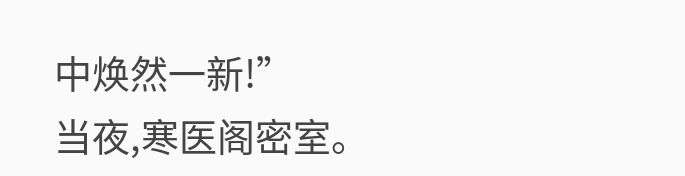中焕然一新!”
当夜,寒医阁密室。